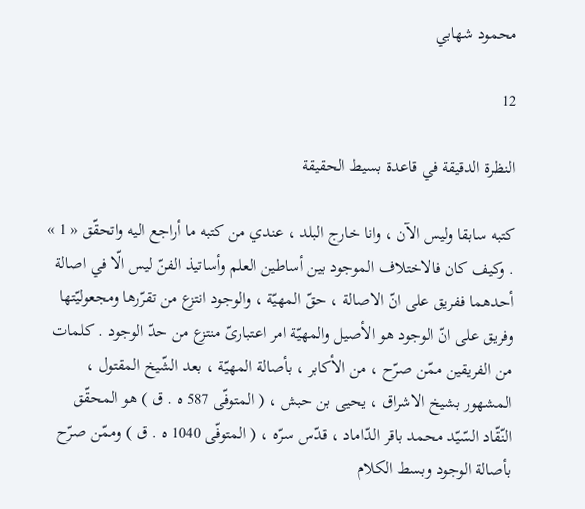محمود شهابي

12

النظرة الدقيقة في قاعدة بسيط الحقيقة

كتبه سابقا وليس الآن ، وانا خارج البلد ، عندي من كتبه ما أراجع اليه واتحقّق « 1 » . وكيف كان فالاختلاف الموجود بين أساطين العلم وأساتيذ الفنّ ليس الّا في اصالة أحدهما ففريق على انّ الاصالة ، حقّ المهيّة ، والوجود انتزع من تقرّرها ومجعوليّتها وفريق على انّ الوجود هو الأصيل والمهيّة امر اعتبارىّ منتزع من حدّ الوجود . كلمات من الفريقين ممّن صرّح ، من الأكابر ، بأصالة المهيّة ، بعد الشّيخ المقتول ، المشهور بشيخ الاشراق ، يحيى بن حبش ، ( المتوفّى 587 ه . ق ) هو المحقّق النّقّاد السّيّد محمد باقر الدّاماد ، قدّس سرّه ، ( المتوفّى 1040 ه . ق ) وممّن صرّح بأصالة الوجود وبسط الكلام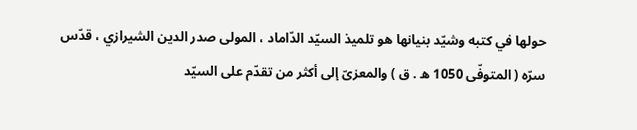حولها في كتبه وشيّد بنيانها هو تلميذ السيّد الدّاماد ، المولى صدر الدين الشيرازي ، قدّس سرّه ( المتوفّى 1050 ه . ق ) والمعزىّ إلى أكثر من تقدّم على السيّد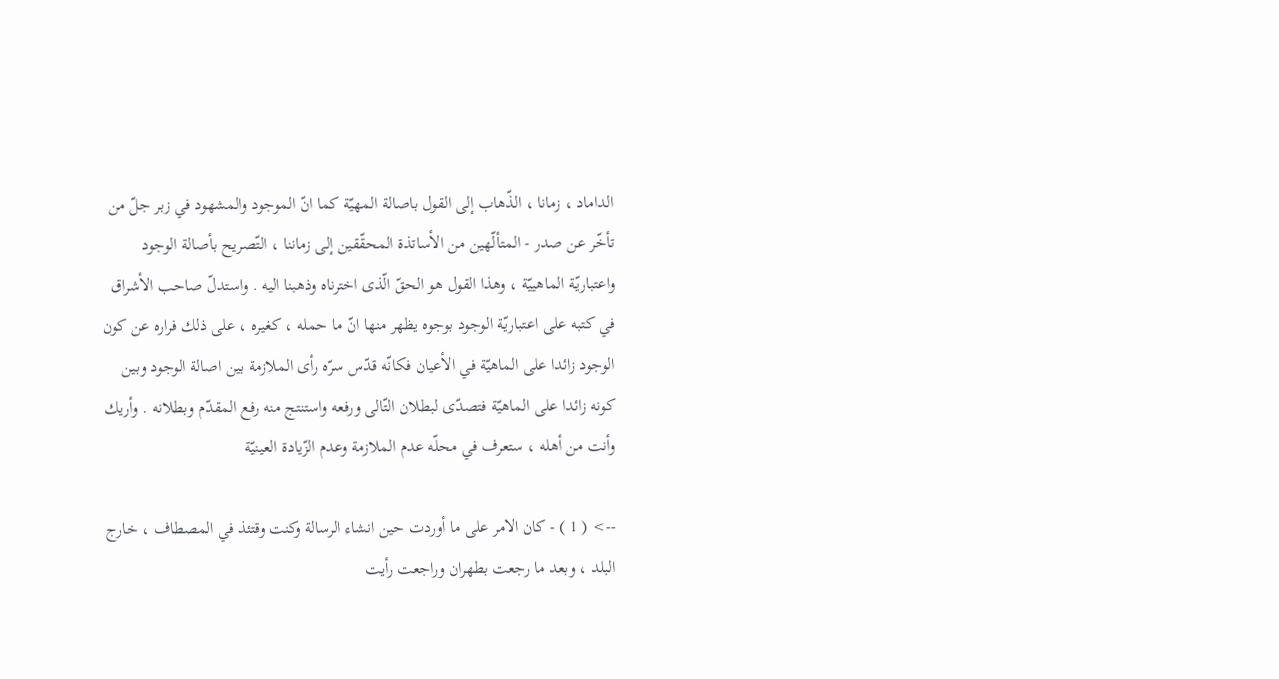الداماد ، زمانا ، الذّهاب إلى القول باصالة المهيّة كما انّ الموجود والمشهود في زبر جلّ من تأخّر عن صدر - المتألّهين من الأساتذة المحقّقين إلى زماننا ، التّصريح بأصالة الوجود واعتباريّة الماهييّة ، وهذا القول هو الحقّ الّذى اخترناه وذهبنا اليه . واستدلّ صاحب الأشراق في كتبه على اعتباريّة الوجود بوجوه يظهر منها انّ ما حمله ، كغيره ، على ذلك فراره عن كون الوجود زائدا على الماهيّة في الأعيان فكانّه قدّس سرّه رأى الملازمة بين اصالة الوجود وبين كونه زائدا على الماهيّة فتصدّى لبطلان التّالى ورفعه واستنتج منه رفع المقدّم وبطلانه . وأريك وأنت من أهله ، ستعرف في محلّه عدم الملازمة وعدم الزّيادة العينيّة

--> ( 1 ) - كان الامر على ما أوردت حين انشاء الرسالة وكنت وقتئذ في المصطاف ، خارج البلد ، وبعد ما رجعت بطهران وراجعت رأيت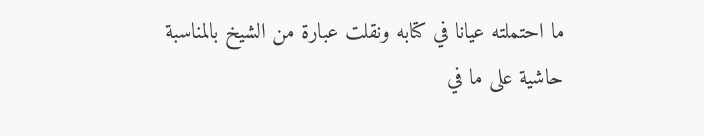ما احتملته عيانا في كتابه ونقلت عبارة من الشيخ بالمناسبة حاشية على ما في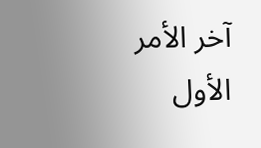آخر الأمر الأول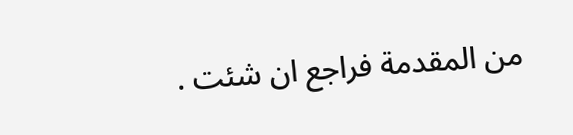من المقدمة فراجع ان شئت .